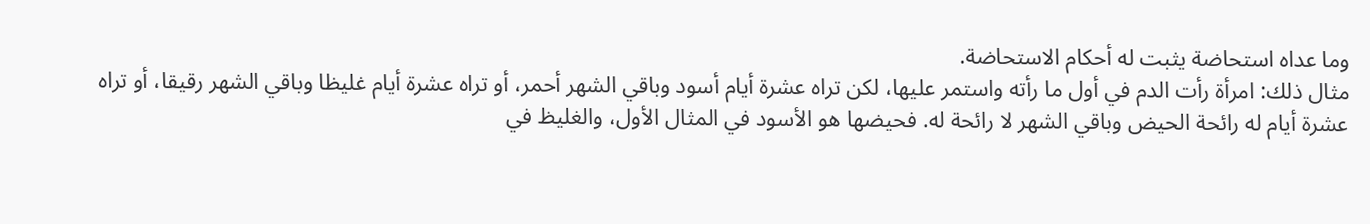وما عداه استحاضة يثبت له أحكام الاستحاضة.
مثال ذلك: امرأة رأت الدم في أول ما رأته واستمر عليها، لكن تراه عشرة أيام أسود وباقي الشهر أحمر، أو تراه عشرة أيام غليظا وباقي الشهر رقيقا، أو تراه عشرة أيام له رائحة الحيض وباقي الشهر لا رائحة له. فحيضها هو الأسود في المثال الأول، والغليظ في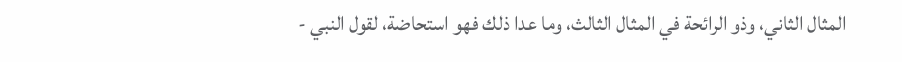المثال الثاني، وذو الرائحة في المثال الثالث، وما عدا ذلك فهو استحاضة، لقول النبي -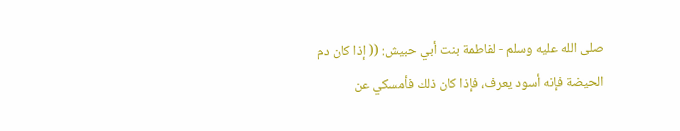صلى الله عليه وسلم - لفاطمة بنت أبي حبيش: (( إذا كان دم الحيضة فإنه أسود يعرف، فإذا كان ذلك فأمسكي عن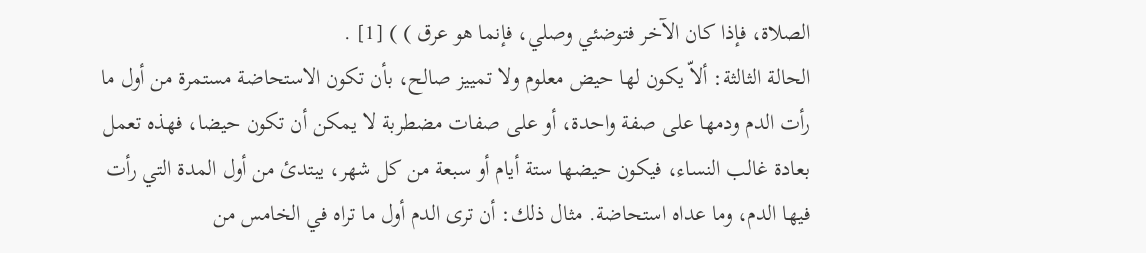الصلاة، فإذا كان الآخر فتوضئي وصلي، فإنما هو عرق ) ) [1] .
الحالة الثالثة: ألاّ يكون لها حيض معلوم ولا تمييز صالح، بأن تكون الاستحاضة مستمرة من أول ما رأت الدم ودمها على صفة واحدة، أو على صفات مضطربة لا يمكن أن تكون حيضا، فهذه تعمل بعادة غالب النساء، فيكون حيضها ستة أيام أو سبعة من كل شهر، يبتدئ من أول المدة التي رأت فيها الدم، وما عداه استحاضة. مثال ذلك: أن ترى الدم أول ما تراه في الخامس من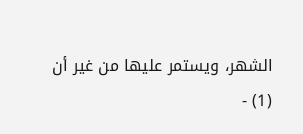الشهر، ويستمر عليها من غير أن
(1) -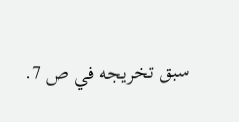سبق تخريجه في ص 7.